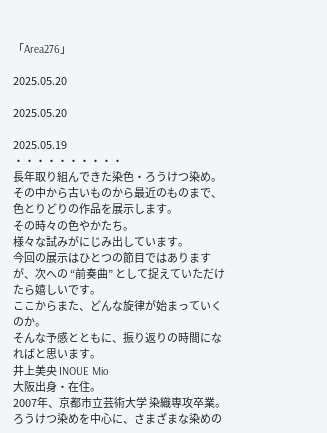「Area276」

2025.05.20

2025.05.20

2025.05.19
・・・・・・・・・・
長年取り組んできた染色・ろうけつ染め。
その中から古いものから最近のものまで、色とりどりの作品を展示します。
その時々の色やかたち。
様々な試みがにじみ出しています。
今回の展示はひとつの節目ではありますが、次への “前奏曲” として捉えていただけたら嬉しいです。
ここからまた、どんな旋律が始まっていくのか。
そんな予感とともに、振り返りの時間になればと思います。
井上美央 INOUE Mio
大阪出身・在住。
2007年、京都市立芸術大学 染織専攻卒業。
ろうけつ染めを中心に、さまざまな染めの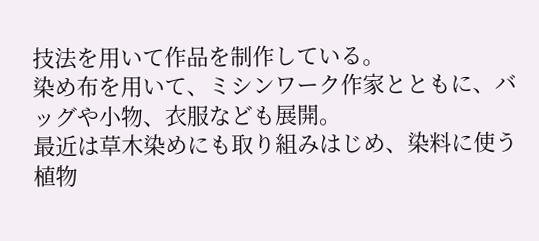技法を用いて作品を制作している。
染め布を用いて、ミシンワーク作家とともに、バッグや小物、衣服なども展開。
最近は草木染めにも取り組みはじめ、染料に使う植物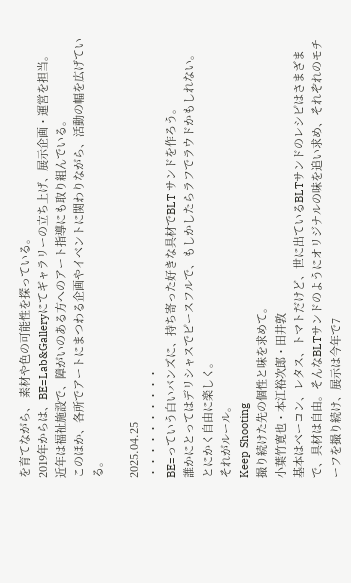を育てながら、 素材や色の可能性を探っている。
2019年からは、BE=Lab&Galleryにてギャラリーの立ち上げ、展示企画・運営を担当。
近年は福祉施設で、障がいのある方へのアート指導にも取り組んでいる。
このほか、各所でアートにまつわる企画やイベントに関わりながら、活動の幅を広げている。

2025.04.25
・・・・・・・・・・
BE=っていう白いバンズに、持ち寄った好きな具材でBLT サンドを作ろう。
誰かにとってはデリシャスでピースフルで、もしかしたらラフでラウドかもしれない。
とにかく自由に楽しく。
それがルール。
Keep Shooting
撮り続けた先の個性と味を求めて。
小葉竹寛也・本江裕次郎・田井敦
基本はベーコン、レタス、トマトだけど、世に出ているBLTサンドのレシピはさまざまで、具材は自由。そんなBLTサンドのようにオリジナルの味を追い求め、それぞれのモチーフを撮り続け、展示は今年で7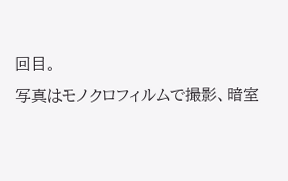回目。
写真はモノクロフィルムで撮影、暗室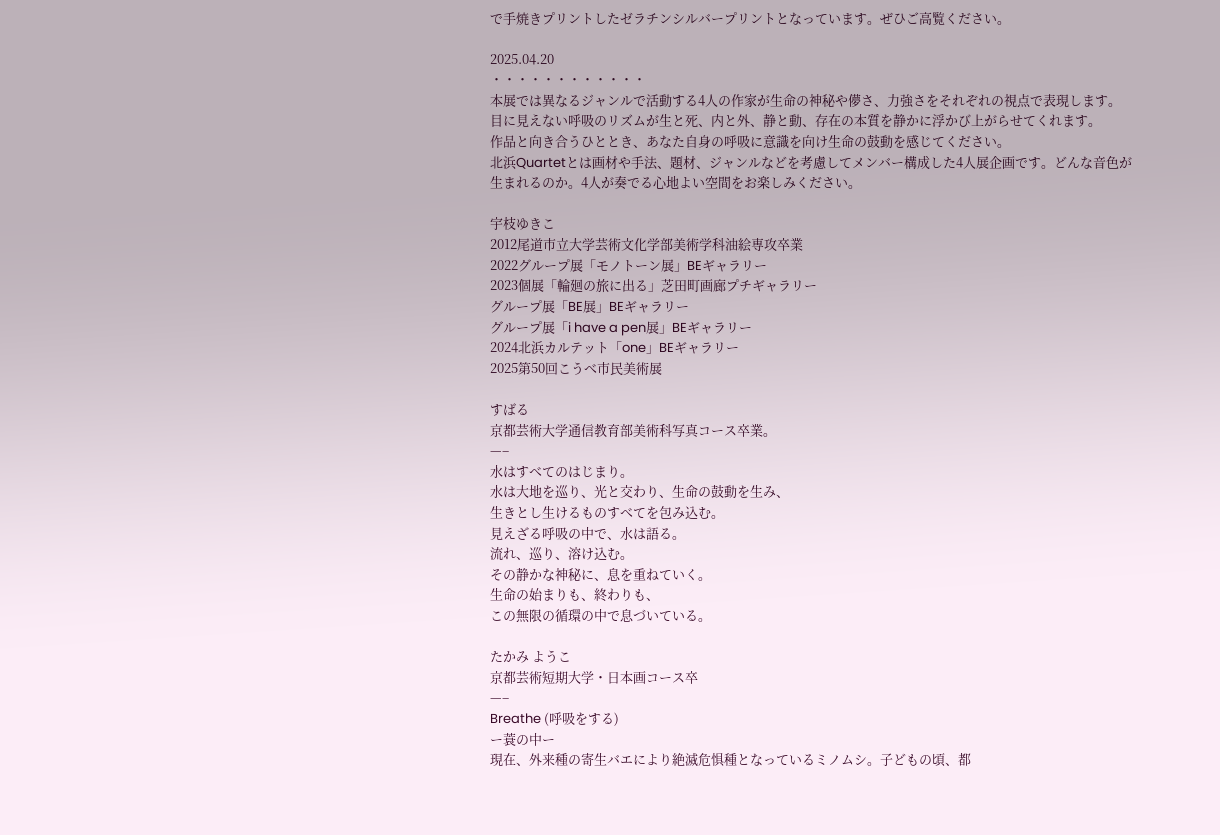で手焼きプリントしたゼラチンシルバープリントとなっています。ぜひご高覧ください。

2025.04.20
・・・・・・・・・・・・
本展では異なるジャンルで活動する4人の作家が生命の神秘や儚さ、力強さをそれぞれの視点で表現します。
目に見えない呼吸のリズムが生と死、内と外、静と動、存在の本質を静かに浮かび上がらせてくれます。
作品と向き合うひととき、あなた自身の呼吸に意識を向け生命の鼓動を感じてください。
北浜Quartetとは画材や手法、題材、ジャンルなどを考慮してメンバー構成した4人展企画です。どんな音色が生まれるのか。4人が奏でる心地よい空間をお楽しみください。

宇枝ゆきこ
2012尾道市立大学芸術文化学部美術学科油絵専攻卒業
2022グループ展「モノトーン展」BEギャラリー
2023個展「輪廻の旅に出る」芝田町画廊プチギャラリー
グループ展「BE展」BEギャラリー
グループ展「i have a pen展」BEギャラリー
2024北浜カルテット「one」BEギャラリー
2025第50回こうべ市民美術展

すばる
京都芸術大学通信教育部美術科写真コース卒業。
—–
水はすべてのはじまり。
水は大地を巡り、光と交わり、生命の鼓動を生み、
生きとし生けるものすべてを包み込む。
見えざる呼吸の中で、水は語る。
流れ、巡り、溶け込む。
その静かな神秘に、息を重ねていく。
生命の始まりも、終わりも、
この無限の循環の中で息づいている。

たかみ ようこ
京都芸術短期大学・日本画コース卒
—–
Breathe (呼吸をする)
ー蓑の中ー
現在、外来種の寄生バエにより絶滅危惧種となっているミノムシ。子どもの頃、都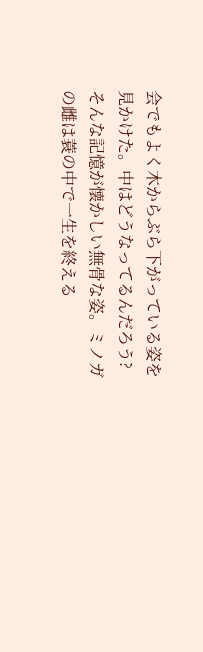会でもよく木からぶら下がっている姿を見かけた。中はどうなってるんだろう?そんな記憶が懐かしい無骨な姿。ミノガの雌は蓑の中で一生を終える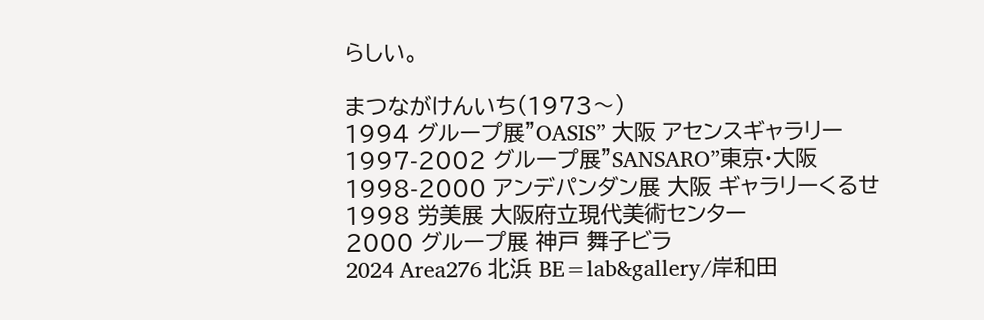らしい。

まつながけんいち(1973〜)
1994 グループ展”OASIS” 大阪 アセンスギャラリー
1997-2002 グループ展”SANSARO”東京·大阪
1998-2000 アンデパンダン展 大阪 ギャラリーくるせ
1998 労美展 大阪府立現代美術センター
2000 グループ展 神戸 舞子ビラ
2024 Area276 北浜 BE=lab&gallery/岸和田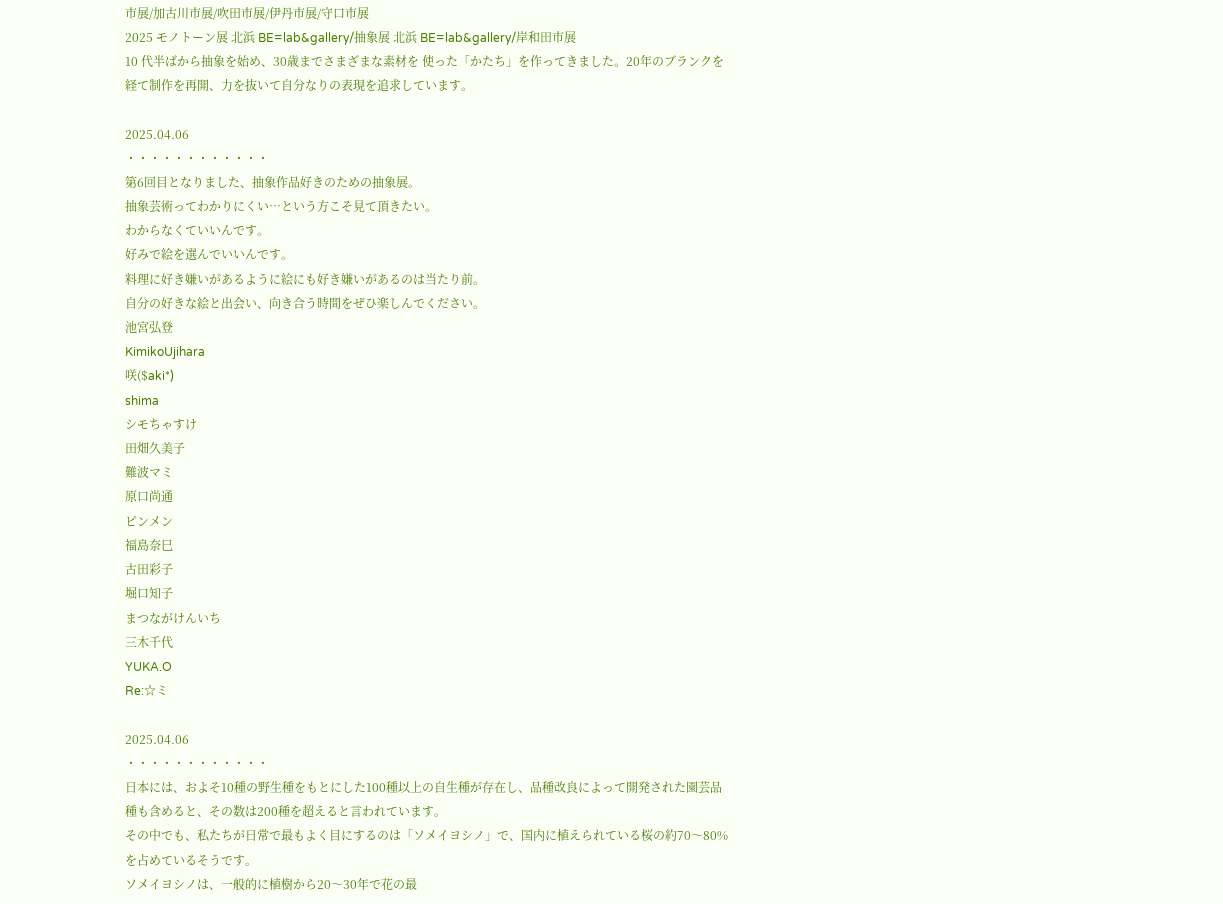市展/加古川市展/吹田市展/伊丹市展/守口市展
2025 モノトーン展 北浜 BE=lab&gallery/抽象展 北浜 BE=lab&gallery/岸和田市展
10 代半ばから抽象を始め、30歳までさまざまな素材を 使った「かたち」を作ってきました。20年のブランクを経て制作を再開、力を抜いて自分なりの表現を追求しています。

2025.04.06
・・・・・・・・・・・・
第6回目となりました、抽象作品好きのための抽象展。
抽象芸術ってわかりにくい…という方こそ見て頂きたい。
わからなくていいんです。
好みで絵を選んでいいんです。
料理に好き嫌いがあるように絵にも好き嫌いがあるのは当たり前。
自分の好きな絵と出会い、向き合う時間をぜひ楽しんでください。
池宮弘登
KimikoUjihara
咲($aki*)
shima
シモちゃすけ
田畑久美子
難波マミ
原口尚通
ピンメン
福島奈巳
古田彩子
堀口知子
まつながけんいち
三木千代
YUKA.O
Re:☆ミ

2025.04.06
・・・・・・・・・・・・
日本には、およそ10種の野生種をもとにした100種以上の自生種が存在し、品種改良によって開発された園芸品種も含めると、その数は200種を超えると言われています。
その中でも、私たちが日常で最もよく目にするのは「ソメイヨシノ」で、国内に植えられている桜の約70〜80%を占めているそうです。
ソメイヨシノは、一般的に植樹から20〜30年で花の最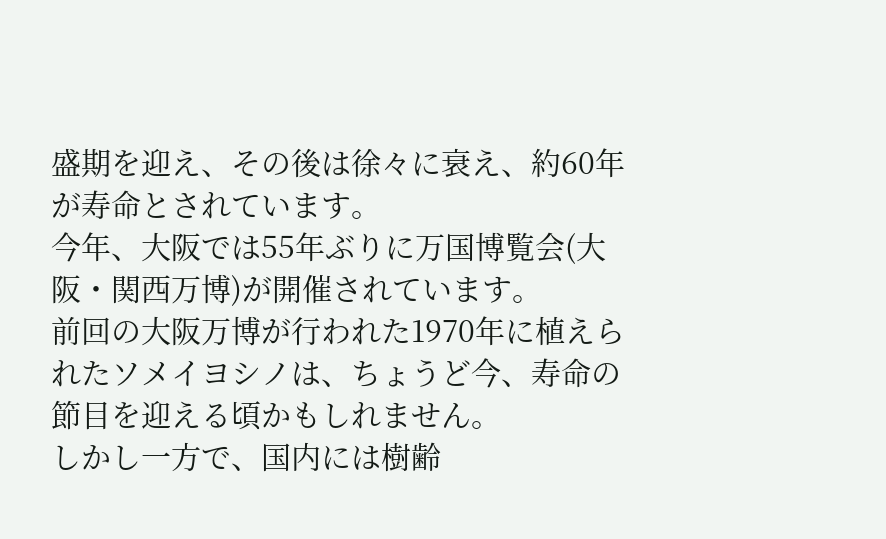盛期を迎え、その後は徐々に衰え、約60年が寿命とされています。
今年、大阪では55年ぶりに万国博覧会(大阪・関西万博)が開催されています。
前回の大阪万博が行われた1970年に植えられたソメイヨシノは、ちょうど今、寿命の節目を迎える頃かもしれません。
しかし一方で、国内には樹齢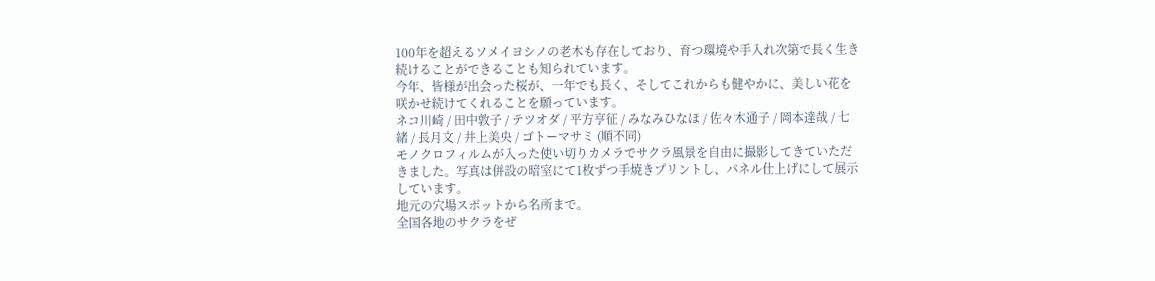100年を超えるソメイヨシノの老木も存在しており、育つ環境や手入れ次第で長く生き続けることができることも知られています。
今年、皆様が出会った桜が、一年でも長く、そしてこれからも健やかに、美しい花を咲かせ続けてくれることを願っています。
ネコ川崎 / 田中敦子 / テツオダ / 平方亨征 / みなみひなほ / 佐々木通子 / 岡本達哉 / 七緒 / 長月文 / 井上美央 / ゴトーマサミ (順不同)
モノクロフィルムが入った使い切りカメラでサクラ風景を自由に撮影してきていただきました。写真は併設の暗室にて1枚ずつ手焼きプリントし、パネル仕上げにして展示しています。
地元の穴場スポットから名所まで。
全国各地のサクラをぜ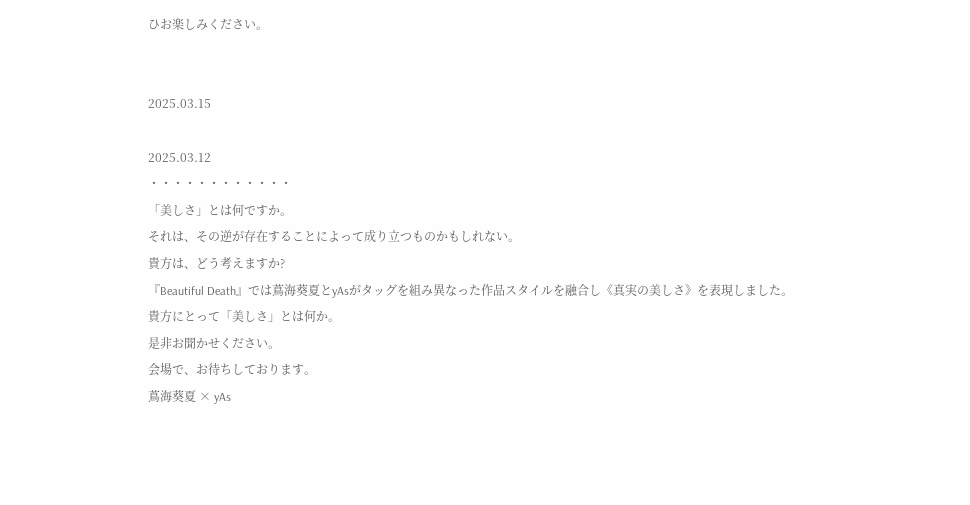ひお楽しみください。


2025.03.15

2025.03.12
・・・・・・・・・・・・
「美しさ」とは何ですか。
それは、その逆が存在することによって成り立つものかもしれない。
貴方は、どう考えますか?
『Beautiful Death』では蔦海葵夏とyAsがタッグを組み異なった作品スタイルを融合し《真実の美しさ》を表現しました。
貴方にとって「美しさ」とは何か。
是非お聞かせください。
会場で、お待ちしております。
蔦海葵夏 × yAs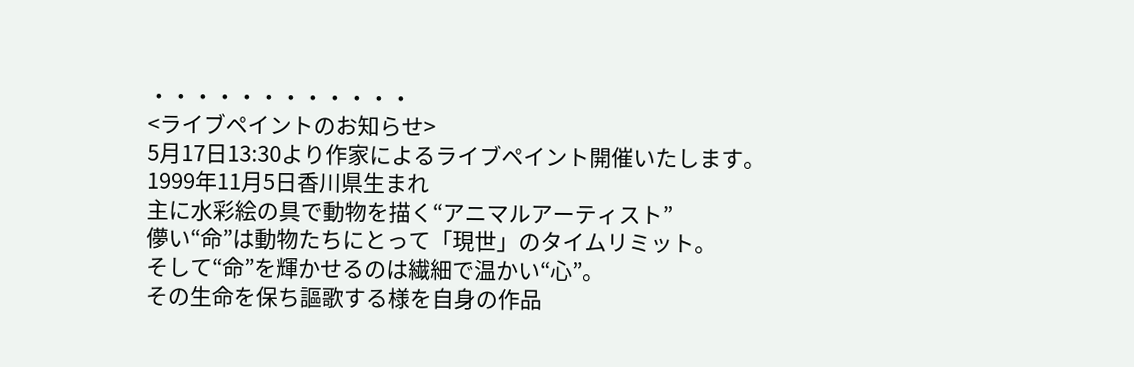・・・・・・・・・・・・
<ライブペイントのお知らせ>
5月17日13:30より作家によるライブペイント開催いたします。
1999年11月5日香川県生まれ
主に水彩絵の具で動物を描く“アニマルアーティスト”
儚い“命”は動物たちにとって「現世」のタイムリミット。
そして“命”を輝かせるのは繊細で温かい“心”。
その生命を保ち謳歌する様を自身の作品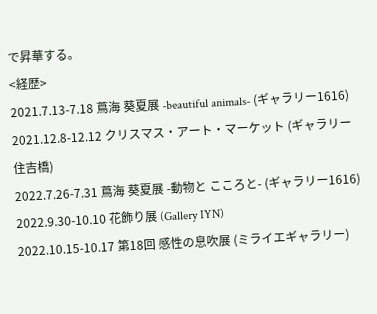で昇華する。
<経歴>
2021.7.13-7.18 蔦海 葵夏展 -beautiful animals- (ギャラリー1616)
2021.12.8-12.12 クリスマス・アート・マーケット (ギャラリー住吉橋)
2022.7.26-7.31 蔦海 葵夏展 -動物と こころと- (ギャラリー1616)
2022.9.30-10.10 花飾り展 (Gallery IYN)
2022.10.15-10.17 第18回 感性の息吹展 (ミライエギャラリー)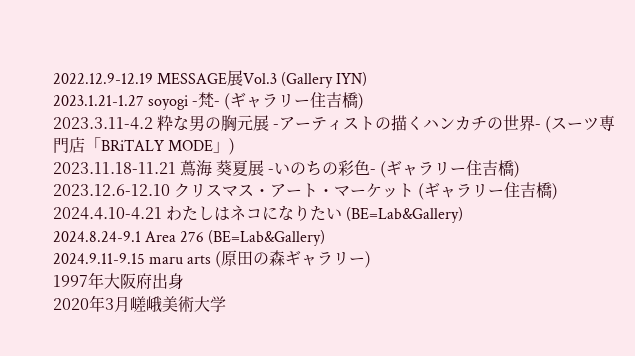2022.12.9-12.19 MESSAGE展Vol.3 (Gallery IYN)
2023.1.21-1.27 soyogi -梵- (ギャラリー住吉橋)
2023.3.11-4.2 粋な男の胸元展 -アーティストの描くハンカチの世界- (スーツ専門店「BRiTALY MODE」)
2023.11.18-11.21 蔦海 葵夏展 -いのちの彩色- (ギャラリー住吉橋)
2023.12.6-12.10 クリスマス・アート・マーケット (ギャラリー住吉橋)
2024.4.10-4.21 わたしはネコになりたい (BE=Lab&Gallery)
2024.8.24-9.1 Area 276 (BE=Lab&Gallery)
2024.9.11-9.15 maru arts (原田の森ギャラリー)
1997年大阪府出身
2020年3月嵯峨美術大学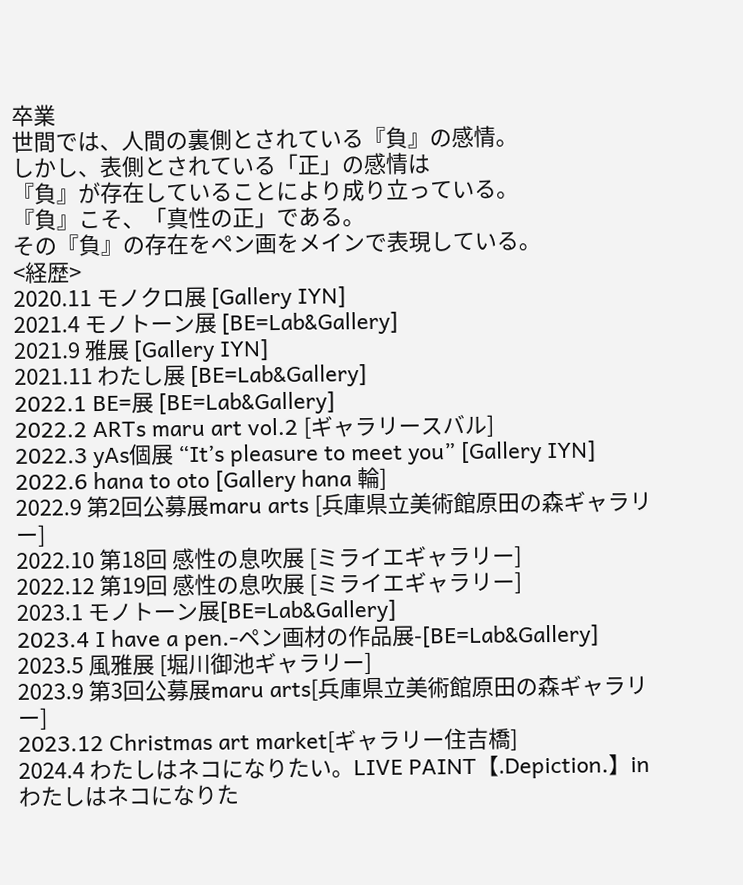卒業
世間では、人間の裏側とされている『負』の感情。
しかし、表側とされている「正」の感情は
『負』が存在していることにより成り立っている。
『負』こそ、「真性の正」である。
その『負』の存在をペン画をメインで表現している。
<経歴>
2020.11 モノクロ展 [Gallery IYN]
2021.4 モノトーン展 [BE=Lab&Gallery]
2021.9 雅展 [Gallery IYN]
2021.11 わたし展 [BE=Lab&Gallery]
2022.1 BE=展 [BE=Lab&Gallery]
2022.2 ARTs maru art vol.2 [ギャラリースバル]
2022.3 yAs個展 “It’s pleasure to meet you” [Gallery IYN]
2022.6 hana to oto [Gallery hana 輪]
2022.9 第2回公募展maru arts [兵庫県立美術館原田の森ギャラリー]
2022.10 第18回 感性の息吹展 [ミライエギャラリー]
2022.12 第19回 感性の息吹展 [ミライエギャラリー]
2023.1 モノトーン展[BE=Lab&Gallery]
2023.4 I have a pen.-ペン画材の作品展-[BE=Lab&Gallery]
2023.5 風雅展 [堀川御池ギャラリー]
2023.9 第3回公募展maru arts[兵庫県立美術館原田の森ギャラリー]
2023.12 Christmas art market[ギャラリー住吉橋]
2024.4 わたしはネコになりたい。LIVE PAINT【.Depiction.】in わたしはネコになりた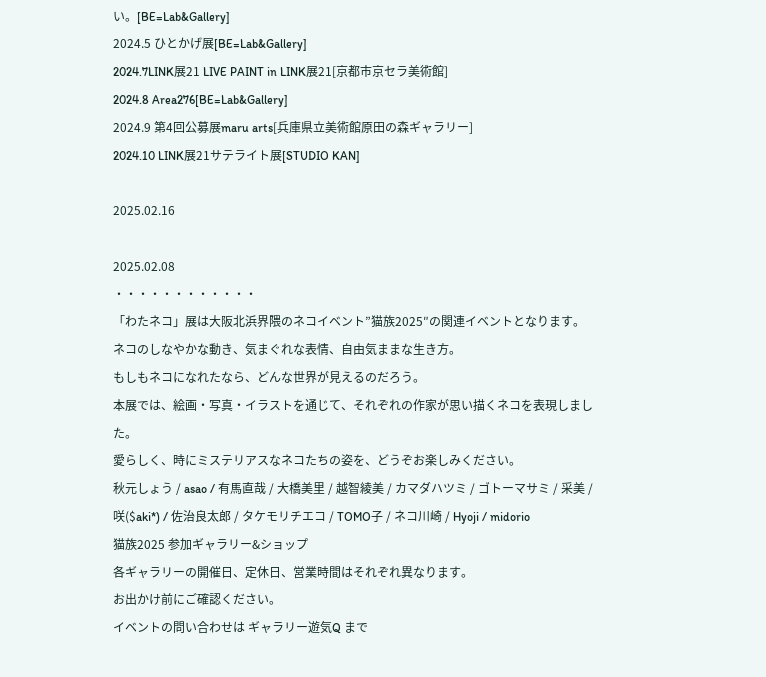い。[BE=Lab&Gallery]
2024.5 ひとかげ展[BE=Lab&Gallery]
2024.7LINK展21 LIVE PAINT in LINK展21[京都市京セラ美術館]
2024.8 Area276[BE=Lab&Gallery]
2024.9 第4回公募展maru arts[兵庫県立美術館原田の森ギャラリー]
2024.10 LINK展21サテライト展[STUDIO KAN]

2025.02.16

2025.02.08
・・・・・・・・・・・・
「わたネコ」展は大阪北浜界隈のネコイベント”猫族2025″の関連イベントとなります。
ネコのしなやかな動き、気まぐれな表情、自由気ままな生き方。
もしもネコになれたなら、どんな世界が見えるのだろう。
本展では、絵画・写真・イラストを通じて、それぞれの作家が思い描くネコを表現しました。
愛らしく、時にミステリアスなネコたちの姿を、どうぞお楽しみください。
秋元しょう / asao / 有馬直哉 / 大橋美里 / 越智綾美 / カマダハツミ / ゴトーマサミ / 采美 / 咲($aki*) / 佐治良太郎 / タケモリチエコ / TOMO子 / ネコ川崎 / Hyoji / midorio
猫族2025 参加ギャラリー&ショップ
各ギャラリーの開催日、定休日、営業時間はそれぞれ異なります。
お出かけ前にご確認ください。
イベントの問い合わせは ギャラリー遊気Q まで